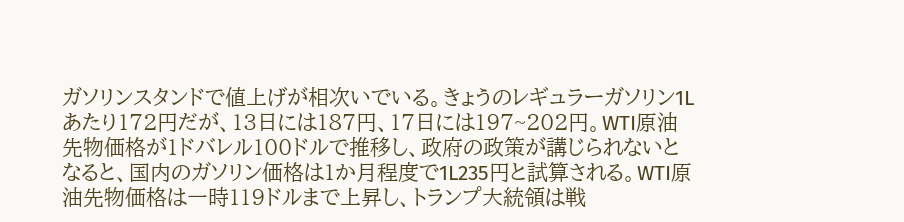ガソリンスタンドで値上げが相次いでいる。きょうのレギュラーガソリン1Lあたり172円だが、13日には187円、17日には197~202円。WTI原油先物価格が1ドバレル100ドルで推移し、政府の政策が講じられないとなると、国内のガソリン価格は1か月程度で1L235円と試算される。WTI原油先物価格は一時119ドルまで上昇し、トランプ大統領は戦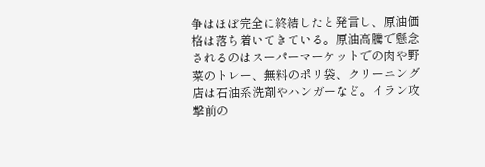争はほぼ完全に終結したと発言し、原油価格は落ち着いてきている。原油高騰で懸念されるのはスーパーマーケットでの肉や野菜のトレー、無料のポリ袋、クリーニング店は石油系洗剤やハンガーなど。イラン攻撃前の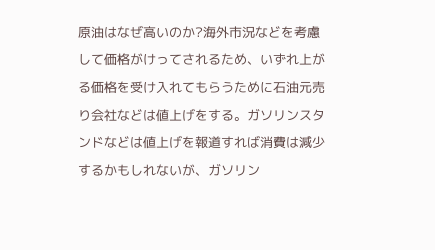原油はなぜ高いのか?海外市況などを考慮して価格がけってされるため、いずれ上がる価格を受け入れてもらうために石油元売り会社などは値上げをする。ガソリンスタンドなどは値上げを報道すれば消費は減少するかもしれないが、ガソリン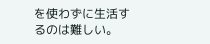を使わずに生活するのは難しい。